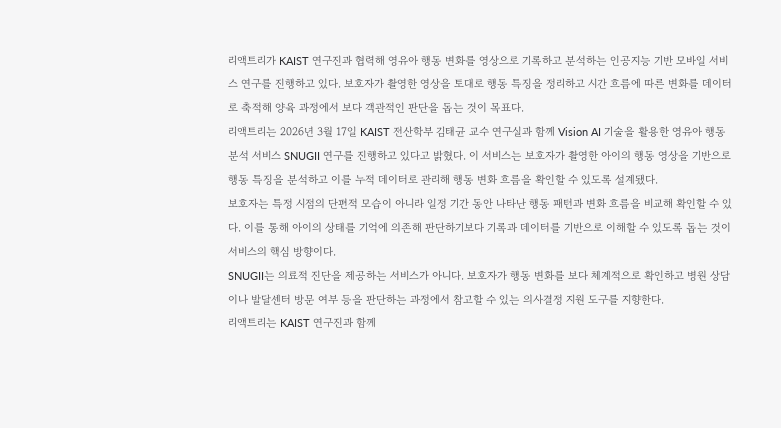리액트리가 KAIST 연구진과 협력해 영유아 행동 변화를 영상으로 기록하고 분석하는 인공지능 기반 모바일 서비스 연구를 진행하고 있다. 보호자가 촬영한 영상을 토대로 행동 특징을 정리하고 시간 흐름에 따른 변화를 데이터로 축적해 양육 과정에서 보다 객관적인 판단을 돕는 것이 목표다.
리액트리는 2026년 3월 17일 KAIST 전산학부 김태균 교수 연구실과 함께 Vision AI 기술을 활용한 영유아 행동 분석 서비스 SNUGII 연구를 진행하고 있다고 밝혔다. 이 서비스는 보호자가 촬영한 아이의 행동 영상을 기반으로 행동 특징을 분석하고 이를 누적 데이터로 관리해 행동 변화 흐름을 확인할 수 있도록 설계됐다.
보호자는 특정 시점의 단편적 모습이 아니라 일정 기간 동안 나타난 행동 패턴과 변화 흐름을 비교해 확인할 수 있다. 이를 통해 아이의 상태를 기억에 의존해 판단하기보다 기록과 데이터를 기반으로 이해할 수 있도록 돕는 것이 서비스의 핵심 방향이다.
SNUGII는 의료적 진단을 제공하는 서비스가 아니다. 보호자가 행동 변화를 보다 체계적으로 확인하고 병원 상담이나 발달센터 방문 여부 등을 판단하는 과정에서 참고할 수 있는 의사결정 지원 도구를 지향한다.
리액트리는 KAIST 연구진과 함께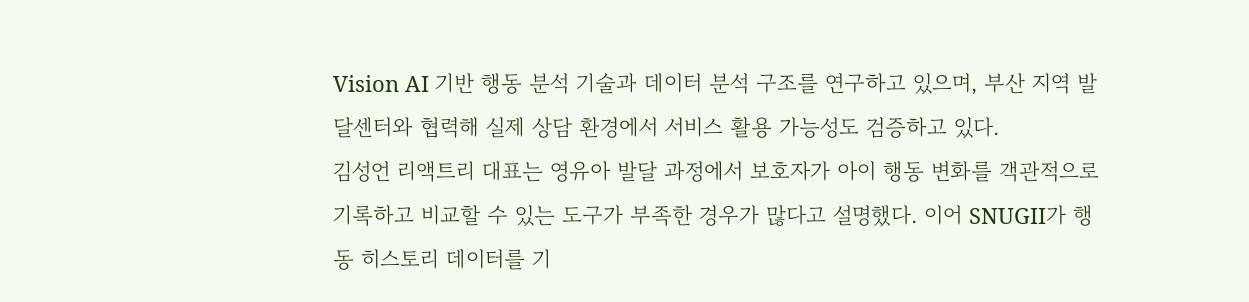Vision AI 기반 행동 분석 기술과 데이터 분석 구조를 연구하고 있으며, 부산 지역 발달센터와 협력해 실제 상담 환경에서 서비스 활용 가능성도 검증하고 있다.
김성언 리액트리 대표는 영유아 발달 과정에서 보호자가 아이 행동 변화를 객관적으로 기록하고 비교할 수 있는 도구가 부족한 경우가 많다고 설명했다. 이어 SNUGII가 행동 히스토리 데이터를 기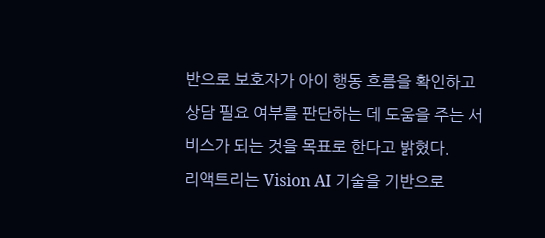반으로 보호자가 아이 행동 흐름을 확인하고 상담 필요 여부를 판단하는 데 도움을 주는 서비스가 되는 것을 목표로 한다고 밝혔다.
리액트리는 Vision AI 기술을 기반으로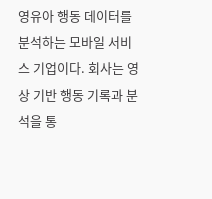영유아 행동 데이터를 분석하는 모바일 서비스 기업이다. 회사는 영상 기반 행동 기록과 분석을 통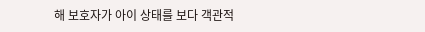해 보호자가 아이 상태를 보다 객관적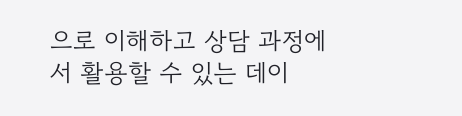으로 이해하고 상담 과정에서 활용할 수 있는 데이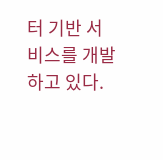터 기반 서비스를 개발하고 있다.